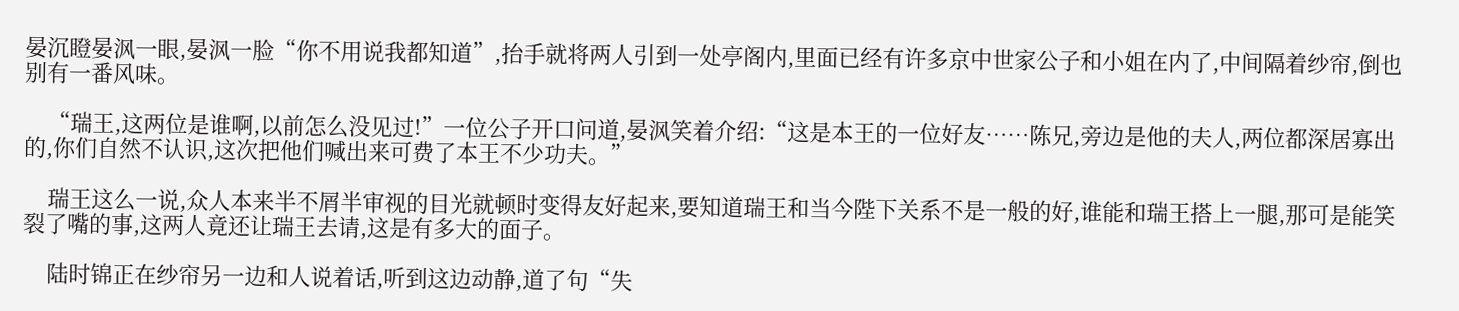晏沉瞪晏沨一眼,晏沨一脸“你不用说我都知道”,抬手就将两人引到一处亭阁内,里面已经有许多京中世家公子和小姐在内了,中间隔着纱帘,倒也别有一番风味。

    “瑞王,这两位是谁啊,以前怎么没见过!”一位公子开口问道,晏沨笑着介绍:“这是本王的一位好友……陈兄,旁边是他的夫人,两位都深居寡出的,你们自然不认识,这次把他们喊出来可费了本王不少功夫。”

    瑞王这么一说,众人本来半不屑半审视的目光就顿时变得友好起来,要知道瑞王和当今陛下关系不是一般的好,谁能和瑞王搭上一腿,那可是能笑裂了嘴的事,这两人竟还让瑞王去请,这是有多大的面子。

    陆时锦正在纱帘另一边和人说着话,听到这边动静,道了句“失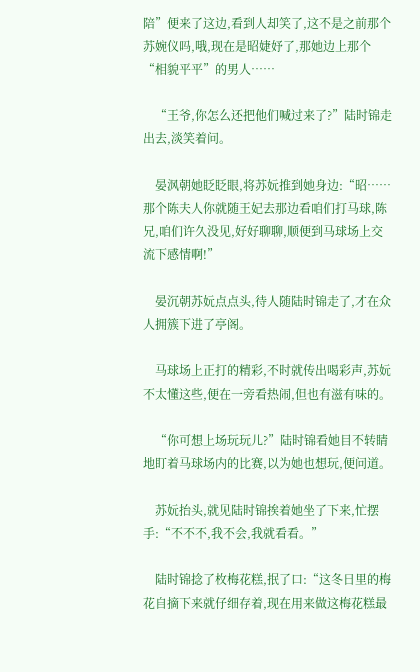陪”便来了这边,看到人却笑了,这不是之前那个苏婉仪吗,哦,现在是昭婕妤了,那她边上那个“相貌平平”的男人……

    “王爷,你怎么还把他们喊过来了?”陆时锦走出去,淡笑着问。

    晏沨朝她眨眨眼,将苏妧推到她身边:“昭……那个陈夫人你就随王妃去那边看咱们打马球,陈兄,咱们许久没见,好好聊聊,顺便到马球场上交流下感情啊!”

    晏沉朝苏妧点点头,待人随陆时锦走了,才在众人拥簇下进了亭阁。

    马球场上正打的精彩,不时就传出喝彩声,苏妧不太懂这些,便在一旁看热闹,但也有滋有味的。

    “你可想上场玩玩儿?”陆时锦看她目不转睛地盯着马球场内的比赛,以为她也想玩,便问道。

    苏妧抬头,就见陆时锦挨着她坐了下来,忙摆手:“不不不,我不会,我就看看。”

    陆时锦捻了枚梅花糕,抿了口:“这冬日里的梅花自摘下来就仔细存着,现在用来做这梅花糕最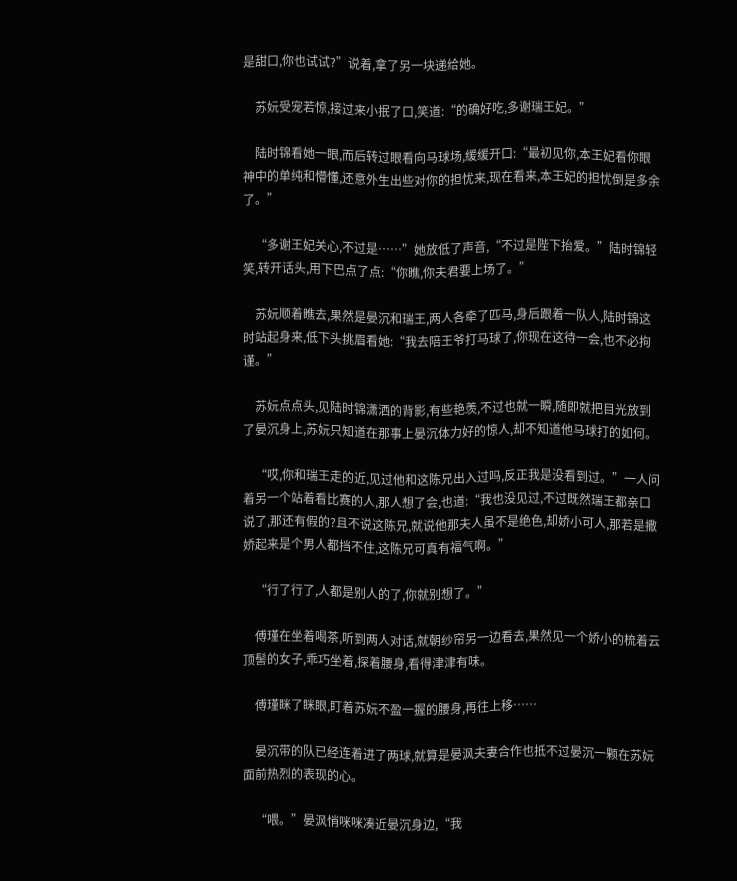是甜口,你也试试?”说着,拿了另一块递给她。

    苏妧受宠若惊,接过来小抿了口,笑道:“的确好吃,多谢瑞王妃。”

    陆时锦看她一眼,而后转过眼看向马球场,缓缓开口:“最初见你,本王妃看你眼神中的单纯和懵懂,还意外生出些对你的担忧来,现在看来,本王妃的担忧倒是多余了。”

    “多谢王妃关心,不过是……”她放低了声音,“不过是陛下抬爱。”陆时锦轻笑,转开话头,用下巴点了点:“你瞧,你夫君要上场了。”

    苏妧顺着瞧去,果然是晏沉和瑞王,两人各牵了匹马,身后跟着一队人,陆时锦这时站起身来,低下头挑眉看她:“我去陪王爷打马球了,你现在这待一会,也不必拘谨。”

    苏妧点点头,见陆时锦潇洒的背影,有些艳羡,不过也就一瞬,随即就把目光放到了晏沉身上,苏妧只知道在那事上晏沉体力好的惊人,却不知道他马球打的如何。

    “哎,你和瑞王走的近,见过他和这陈兄出入过吗,反正我是没看到过。”一人问着另一个站着看比赛的人,那人想了会,也道:“我也没见过,不过既然瑞王都亲口说了,那还有假的?且不说这陈兄,就说他那夫人虽不是绝色,却娇小可人,那若是撒娇起来是个男人都挡不住,这陈兄可真有福气啊。”

    “行了行了,人都是别人的了,你就别想了。”

    傅瑾在坐着喝茶,听到两人对话,就朝纱帘另一边看去,果然见一个娇小的梳着云顶髻的女子,乖巧坐着,探着腰身,看得津津有味。

    傅瑾眯了眯眼,盯着苏妧不盈一握的腰身,再往上移……

    晏沉带的队已经连着进了两球,就算是晏沨夫妻合作也抵不过晏沉一颗在苏妧面前热烈的表现的心。

    “喂。”晏沨悄咪咪凑近晏沉身边,“我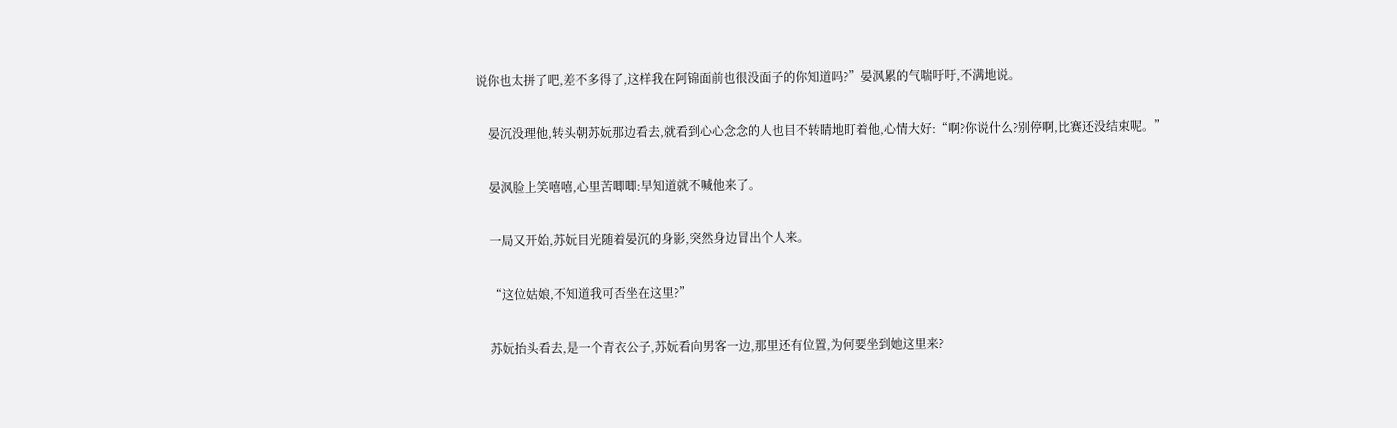说你也太拼了吧,差不多得了,这样我在阿锦面前也很没面子的你知道吗?”晏沨累的气喘吁吁,不满地说。

    晏沉没理他,转头朝苏妧那边看去,就看到心心念念的人也目不转睛地盯着他,心情大好:“啊?你说什么?别停啊,比赛还没结束呢。”

    晏沨脸上笑嘻嘻,心里苦唧唧:早知道就不喊他来了。

    一局又开始,苏妧目光随着晏沉的身影,突然身边冒出个人来。

    “这位姑娘,不知道我可否坐在这里?”

    苏妧抬头看去,是一个青衣公子,苏妧看向男客一边,那里还有位置,为何要坐到她这里来?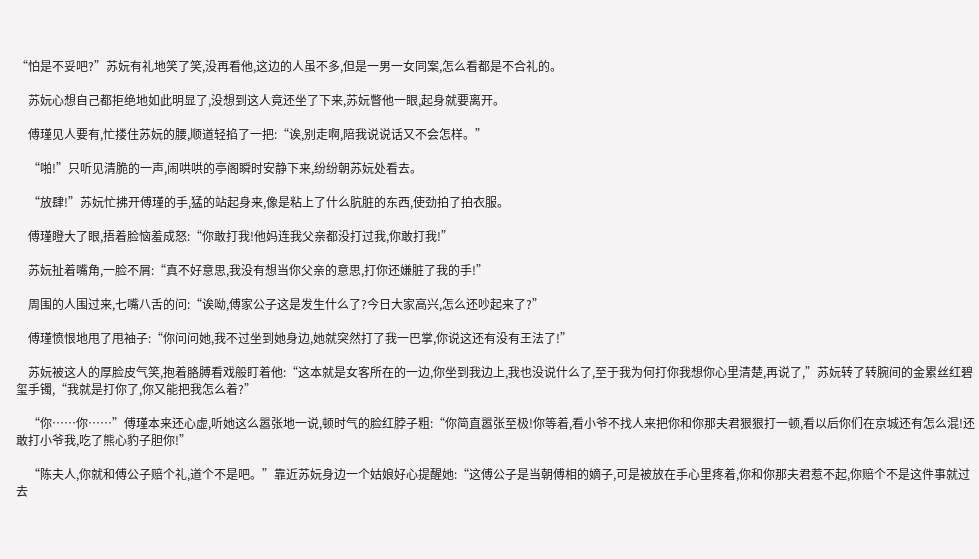“怕是不妥吧?”苏妧有礼地笑了笑,没再看他,这边的人虽不多,但是一男一女同案,怎么看都是不合礼的。

    苏妧心想自己都拒绝地如此明显了,没想到这人竟还坐了下来,苏妧瞥他一眼,起身就要离开。

    傅瑾见人要有,忙搂住苏妧的腰,顺道轻掐了一把:“诶,别走啊,陪我说说话又不会怎样。”

    “啪!”只听见清脆的一声,闹哄哄的亭阁瞬时安静下来,纷纷朝苏妧处看去。

    “放肆!”苏妧忙拂开傅瑾的手,猛的站起身来,像是粘上了什么肮脏的东西,使劲拍了拍衣服。

    傅瑾瞪大了眼,捂着脸恼羞成怒:“你敢打我!他妈连我父亲都没打过我,你敢打我!”

    苏妧扯着嘴角,一脸不屑:“真不好意思,我没有想当你父亲的意思,打你还嫌脏了我的手!”

    周围的人围过来,七嘴八舌的问:“诶呦,傅家公子这是发生什么了?今日大家高兴,怎么还吵起来了?”

    傅瑾愤恨地甩了甩袖子:“你问问她,我不过坐到她身边,她就突然打了我一巴掌,你说这还有没有王法了!”

    苏妧被这人的厚脸皮气笑,抱着胳膊看戏般盯着他:“这本就是女客所在的一边,你坐到我边上,我也没说什么了,至于我为何打你我想你心里清楚,再说了,”苏妧转了转腕间的金累丝红碧玺手镯,“我就是打你了,你又能把我怎么着?”

    “你……你……”傅瑾本来还心虚,听她这么嚣张地一说,顿时气的脸红脖子粗:“你简直嚣张至极!你等着,看小爷不找人来把你和你那夫君狠狠打一顿,看以后你们在京城还有怎么混!还敢打小爷我,吃了熊心豹子胆你!”

    “陈夫人,你就和傅公子赔个礼,道个不是吧。”靠近苏妧身边一个姑娘好心提醒她:“这傅公子是当朝傅相的嫡子,可是被放在手心里疼着,你和你那夫君惹不起,你赔个不是这件事就过去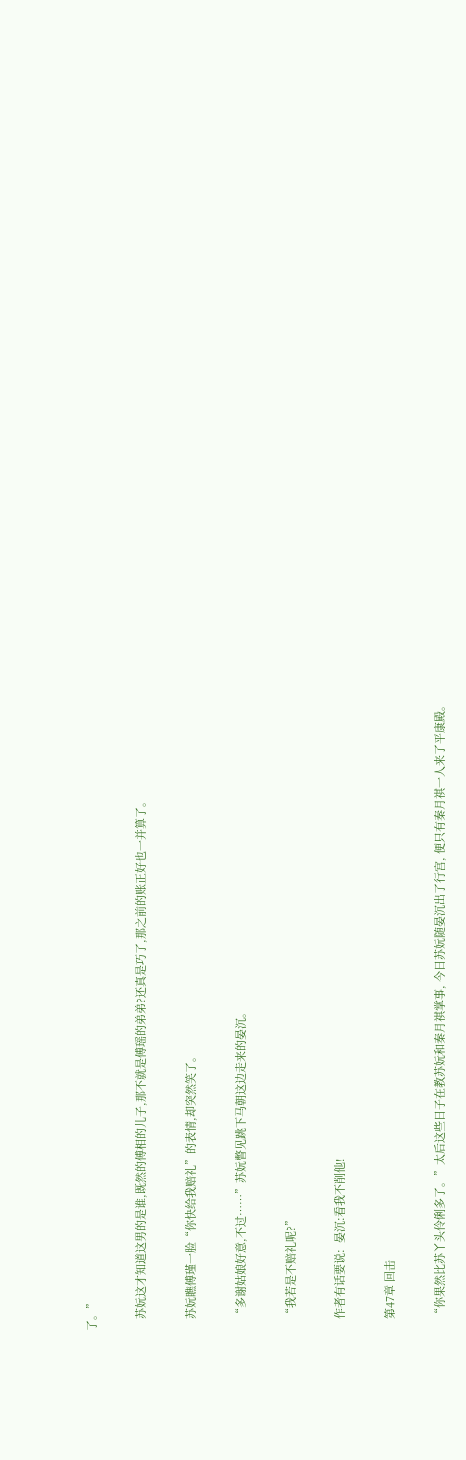了。”

    苏妧这才知道这男的是谁,既然的傅相的儿子,那不就是傅瑶的弟弟?还真是巧了,那之前的账正好也一并算了。

    苏妧瞧傅瑾一脸“你快给我赔礼”的表情,却突然笑了。

    “多谢姑娘好意,不过……”苏妧瞥见跳下马朝这边走来的晏沉。

    “我若是不赔礼呢?”

    作者有话要说:  晏沉:看我不削他!

    第47章 回击

    “你果然比苏丫头伶俐多了。”太后这些日子在教苏妧和秦月祺掌事, 今日苏妧随晏沉出了行宫, 便只有秦月祺一人来了平康殿。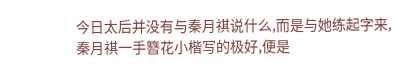今日太后并没有与秦月祺说什么,而是与她练起字来, 秦月祺一手簪花小楷写的极好,便是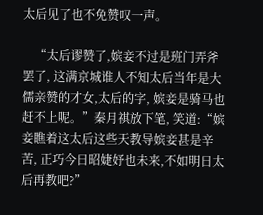太后见了也不免赞叹一声。

    “太后谬赞了,嫔妾不过是班门弄斧罢了, 这满京城谁人不知太后当年是大儒亲赞的才女,太后的字, 嫔妾是骑马也赶不上呢。”秦月祺放下笔, 笑道:“嫔妾瞧着这太后这些天教导嫔妾甚是辛苦, 正巧今日昭婕妤也未来,不如明日太后再教吧?”